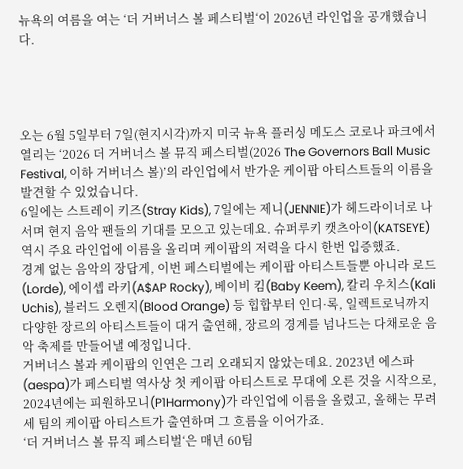뉴욕의 여름을 여는 ‘더 거버너스 볼 페스티벌‘이 2026년 라인업을 공개했습니다.




오는 6월 5일부터 7일(현지시각)까지 미국 뉴욕 플러싱 메도스 코로나 파크에서 열리는 ‘2026 더 거버너스 볼 뮤직 페스티벌(2026 The Governors Ball Music Festival, 이하 거버너스 볼)’의 라인업에서 반가운 케이팝 아티스트들의 이름을 발견할 수 있었습니다.
6일에는 스트레이 키즈(Stray Kids), 7일에는 제니(JENNIE)가 헤드라이너로 나서며 현지 음악 팬들의 기대를 모으고 있는데요. 슈퍼루키 캣츠아이(KATSEYE) 역시 주요 라인업에 이름을 올리며 케이팝의 저력을 다시 한번 입증했죠.
경계 없는 음악의 장답게, 이번 페스티벌에는 케이팝 아티스트들뿐 아니라 로드(Lorde), 에이셉 라키(A$AP Rocky), 베이비 킴(Baby Keem), 칼리 우치스(Kali Uchis), 블러드 오렌지(Blood Orange) 등 힙합부터 인디·록, 일렉트로닉까지 다양한 장르의 아티스트들이 대거 출연해, 장르의 경계를 넘나드는 다채로운 음악 축제를 만들어낼 예정입니다.
거버너스 볼과 케이팝의 인연은 그리 오래되지 않았는데요. 2023년 에스파(aespa)가 페스티벌 역사상 첫 케이팝 아티스트로 무대에 오른 것을 시작으로, 2024년에는 피원하모니(P1Harmony)가 라인업에 이름을 올렸고, 올해는 무려 세 팀의 케이팝 아티스트가 출연하며 그 흐름을 이어가죠.
‘더 거버너스 볼 뮤직 페스티벌‘은 매년 60팀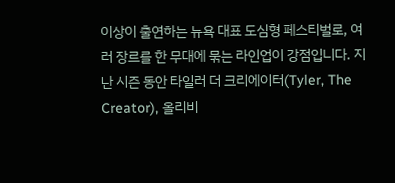이상이 출연하는 뉴욕 대표 도심형 페스티벌로, 여러 장르를 한 무대에 묶는 라인업이 강점입니다. 지난 시즌 동안 타일러 더 크리에이터(Tyler, The Creator), 올리비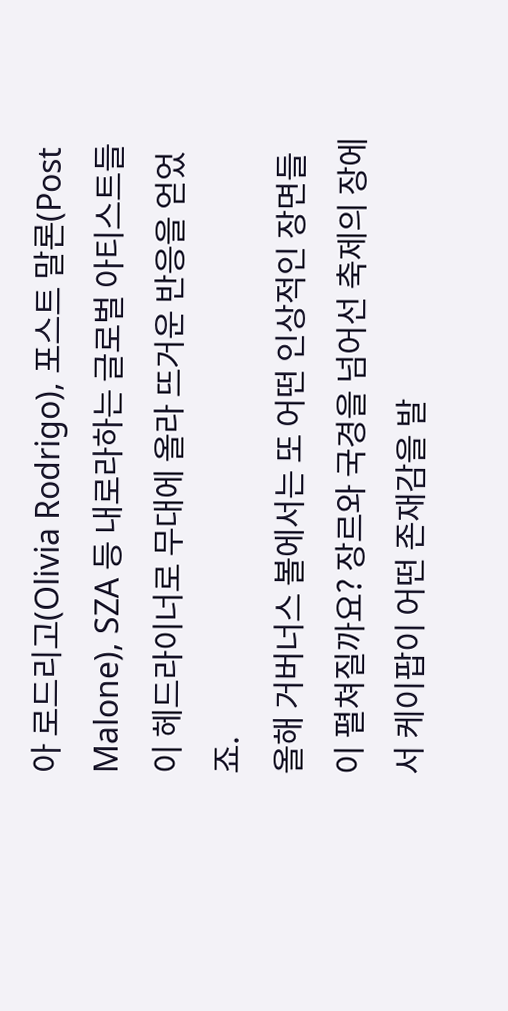아 로드리고(Olivia Rodrigo), 포스트 말론(Post Malone), SZA 등 내로라하는 글로벌 아티스트들이 헤드라이너로 무대에 올라 뜨거운 반응을 얻었죠.
올해 거버너스 볼에서는 또 어떤 인상적인 장면들이 펼쳐질까요? 장르와 국경을 넘어선 축제의 장에서 케이팝이 어떤 존재감을 발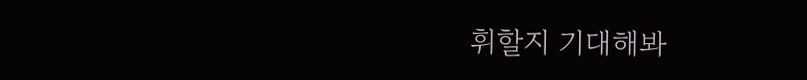휘할지 기대해봐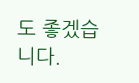도 좋겠습니다.